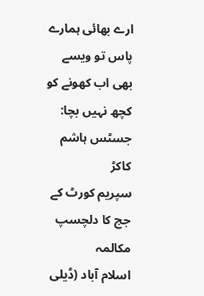ارے بھائی ہمارے پاس تو ویسے بھی اب کھونے کو کچھ نہیں بچا: جسٹس ہاشم کاکڑ
سپریم کورٹ کے جج کا دلچسپ مکالمہ
اسلام آباد (ڈیلی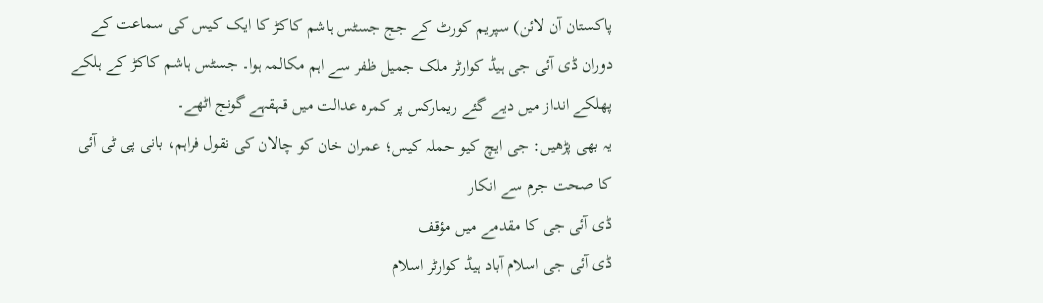پاکستان آن لائن) سپریم کورٹ کے جج جسٹس ہاشم کاکڑ کا ایک کیس کی سماعت کے دوران ڈی آئی جی ہیڈ کوارٹر ملک جمیل ظفر سے اہم مکالمہ ہوا۔ جسٹس ہاشم کاکڑ کے ہلکے پھلکے انداز میں دیے گئے ریمارکس پر کمرہ عدالت میں قہقہے گونج اٹھے۔
یہ بھی پڑھیں: جی ایچ کیو حملہ کیس؛ عمران خان کو چالان کی نقول فراہم، بانی پی ٹی آئی کا صحت جرم سے انکار
ڈی آئی جی کا مقدمے میں مؤقف
ڈی آئی جی اسلام آباد ہیڈ کوارٹر اسلام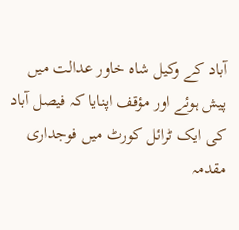آباد کے وکیل شاہ خاور عدالت میں پیش ہوئے اور مؤقف اپنایا کہ فیصل آباد کی ایک ٹرائل کورٹ میں فوجداری مقدمہ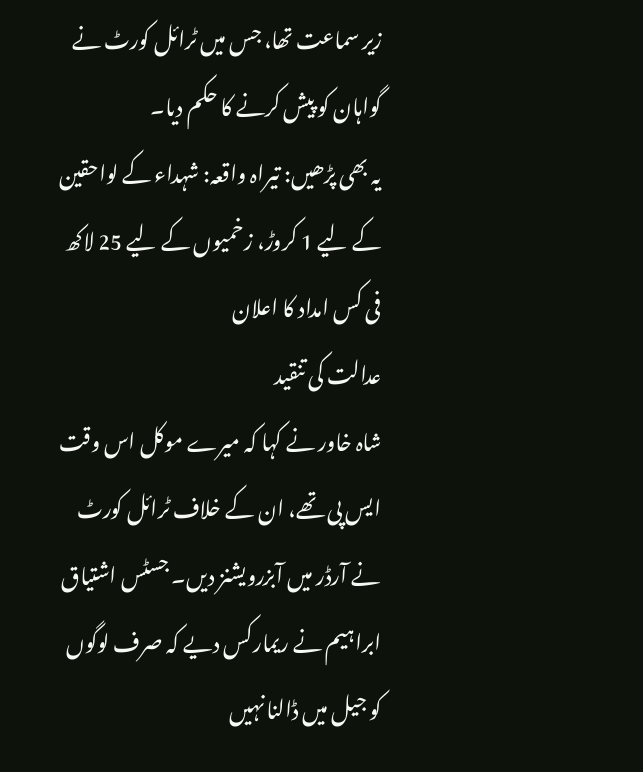زیر سماعت تھا، جس میں ٹرائل کورٹ نے گواہان کو پیش کرنے کا حکم دیا۔
یہ بھی پڑھیں: تیراہ واقعہ: شہداء کے لواحقین کے لیے 1 کروڑ، زخمیوں کے لیے 25 لاکھ فی کس امداد کا اعلان
عدالت کی تنقید
شاہ خاور نے کہا کہ میرے موکل اس وقت ایس پی تھے، ان کے خلاف ٹرائل کورٹ نے آرڈر میں آبزرویشنز دیں۔ جسٹس اشتیاق ابراہیم نے ریمارکس دیے کہ صرف لوگوں کو جیل میں ڈالنا نہیں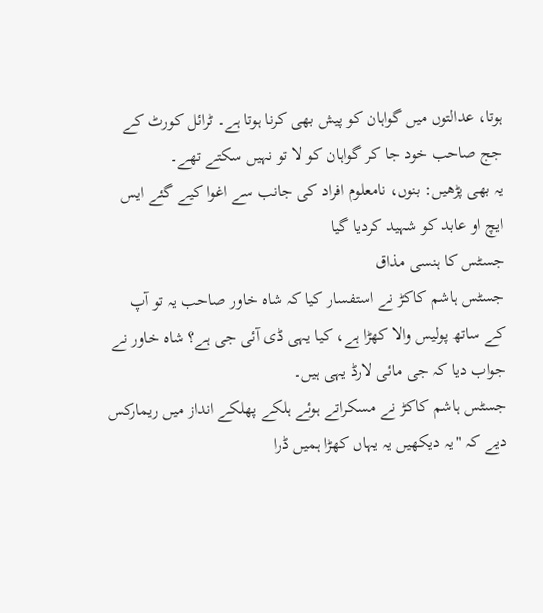ہوتا، عدالتوں میں گواہان کو پیش بھی کرنا ہوتا ہے۔ ٹرائل کورٹ کے جج صاحب خود جا کر گواہان کو لا تو نہیں سکتے تھے۔
یہ بھی پڑھیں: بنوں، نامعلوم افراد کی جانب سے اغوا کیے گئے ایس ایچ او عابد کو شہید کردیا گیا
جسٹس کا ہنسی مذاق
جسٹس ہاشم کاکڑ نے استفسار کیا کہ شاہ خاور صاحب یہ تو آپ کے ساتھ پولیس والا کھڑا ہے، کیا یہی ڈی آئی جی ہے؟ شاہ خاور نے جواب دیا کہ جی مائی لارڈ یہی ہیں۔
جسٹس ہاشم کاکڑ نے مسکراتے ہوئے ہلکے پھلکے انداز میں ریمارکس دیے کہ "یہ دیکھیں یہ یہاں کھڑا ہمیں ڈرا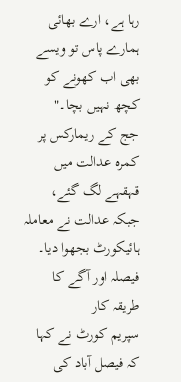رہا ہے، ارے بھائی ہمارے پاس تو ویسے بھی اب کھونے کو کچھ نہیں بچا۔"
جج کے ریمارکس پر کمرہ عدالت میں قہقہے لگ گئے، جبکہ عدالت نے معاملہ ہائیکورٹ بجھوا دیا۔
فیصلہ اور آگے کا طریقہ کار
سپریم کورٹ نے کہا کہ فیصل آباد کی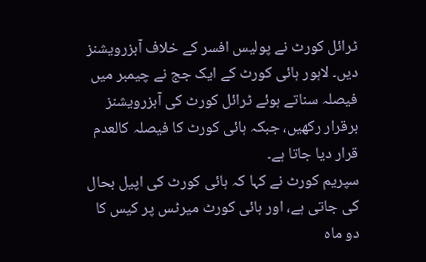ٹرائل کورٹ نے پولیس افسر کے خلاف آبزرویشنز دیں۔ لاہور ہائی کورٹ کے ایک جج نے چیمبر میں فیصلہ سناتے ہوئے ٹرائل کورٹ کی آبزرویشنز برقرار رکھیں، جبکہ ہائی کورٹ کا فیصلہ کالعدم قرار دیا جاتا ہے۔
سپریم کورٹ نے کہا کہ ہائی کورٹ کی اپیل بحال کی جاتی ہے، اور ہائی کورٹ میرٹس پر کیس کا دو ماہ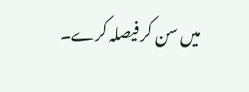میں سن کر فیصلہ کرے۔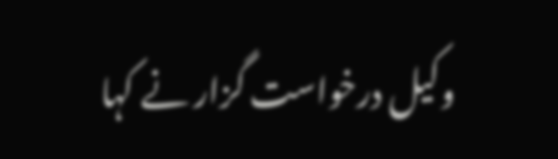وکیل درخواست گزار نے کہا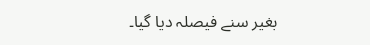بغیر سنے فیصلہ دیا گیا۔